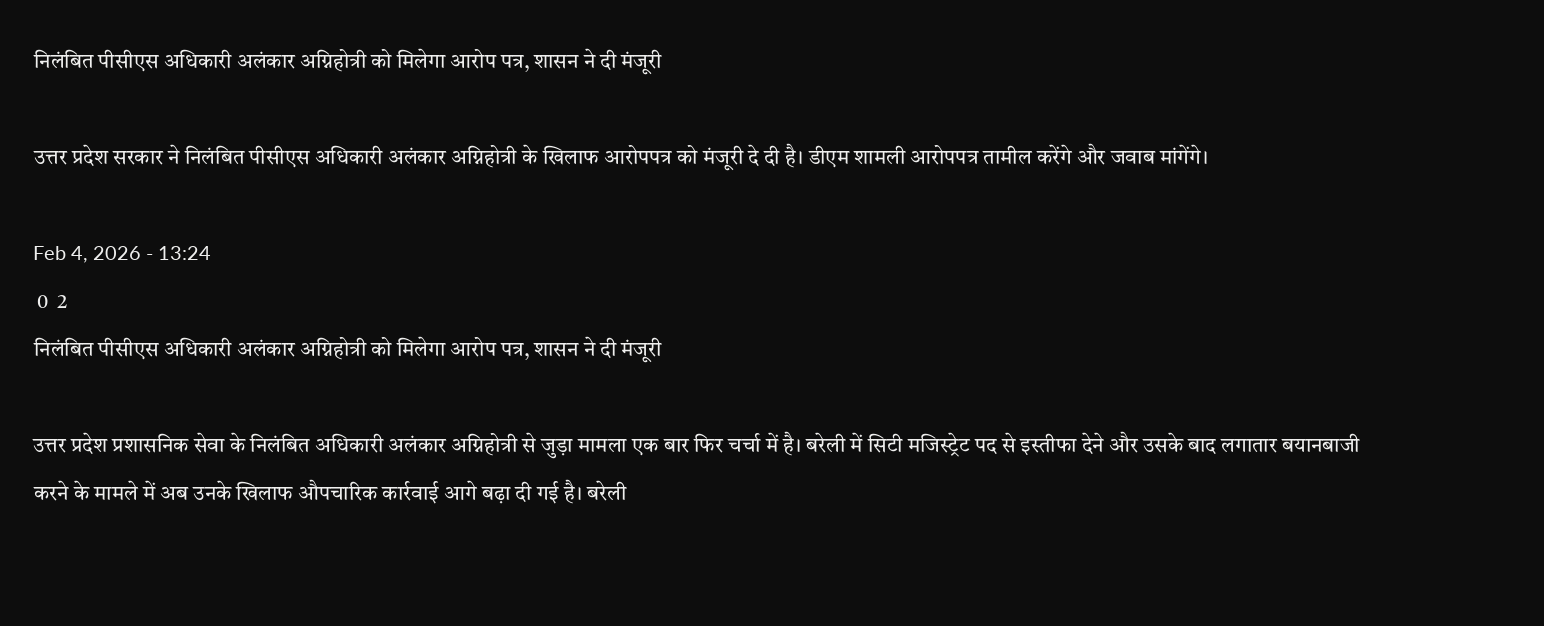निलंबित पीसीएस अधिकारी अलंकार अग्निहोत्री को मिलेगा आरोप पत्र, शासन ने दी मंजूरी

उत्तर प्रदेश सरकार ने निलंबित पीसीएस अधिकारी अलंकार अग्निहोत्री के खिलाफ आरोपपत्र को मंजूरी दे दी है। डीएम शामली आरोपपत्र तामील करेंगे और जवाब मांगेंगे।

Feb 4, 2026 - 13:24
 0  2
निलंबित पीसीएस अधिकारी अलंकार अग्निहोत्री को मिलेगा आरोप पत्र, शासन ने दी मंजूरी

उत्तर प्रदेश प्रशासनिक सेवा के निलंबित अधिकारी अलंकार अग्निहोत्री से जुड़ा मामला एक बार फिर चर्चा में है। बरेली में सिटी मजिस्ट्रेट पद से इस्तीफा देने और उसके बाद लगातार बयानबाजी करने के मामले में अब उनके खिलाफ औपचारिक कार्रवाई आगे बढ़ा दी गई है। बरेली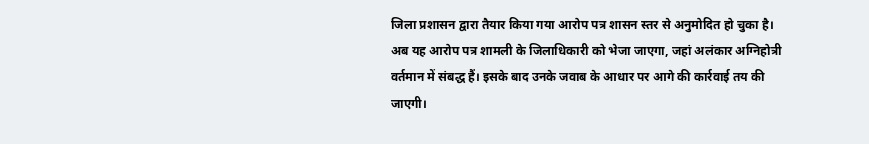जिला प्रशासन द्वारा तैयार किया गया आरोप पत्र शासन स्तर से अनुमोदित हो चुका है। अब यह आरोप पत्र शामली के जिलाधिकारी को भेजा जाएगा, जहां अलंकार अग्निहोत्री वर्तमान में संबद्ध हैं। इसके बाद उनके जवाब के आधार पर आगे की कार्रवाई तय की जाएगी।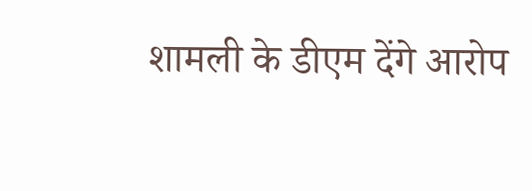शामली के डीएम देंगे आरोप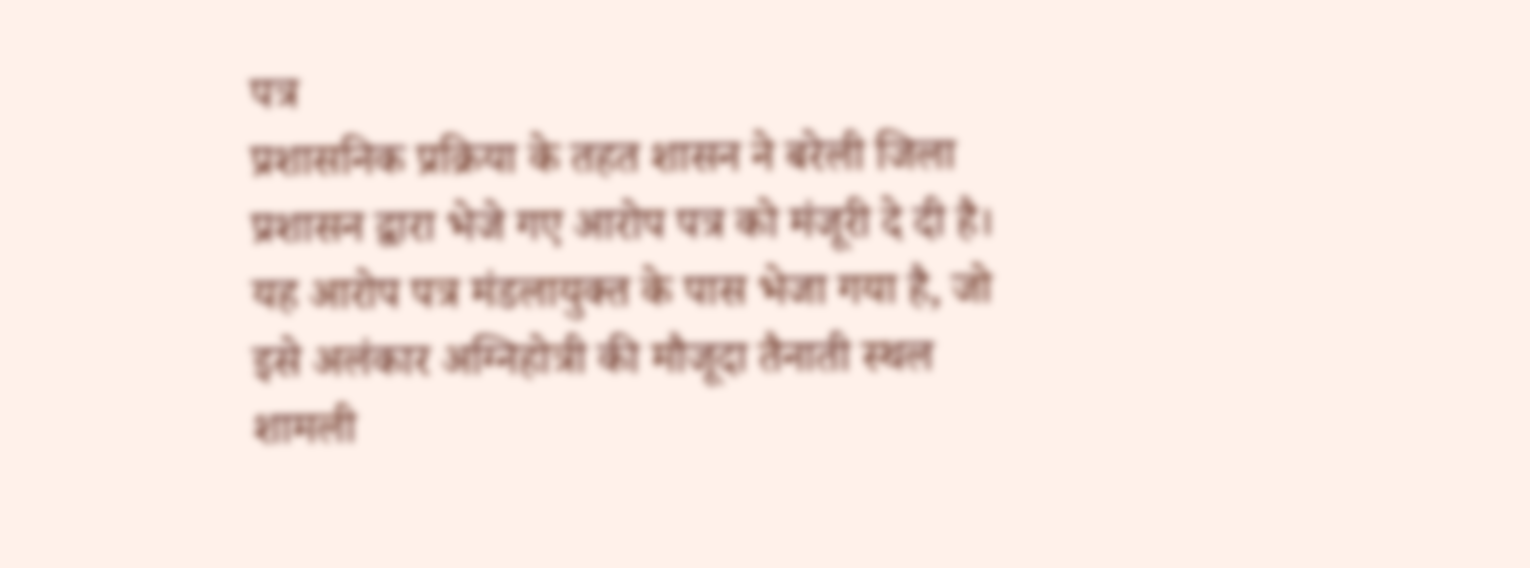पत्र
प्रशासनिक प्रक्रिया के तहत शासन ने बरेली जिला प्रशासन द्वारा भेजे गए आरोप पत्र को मंजूरी दे दी है। यह आरोप पत्र मंडलायुक्त के पास भेजा गया है, जो इसे अलंकार अग्निहोत्री की मौजूदा तैनाती स्थल शामली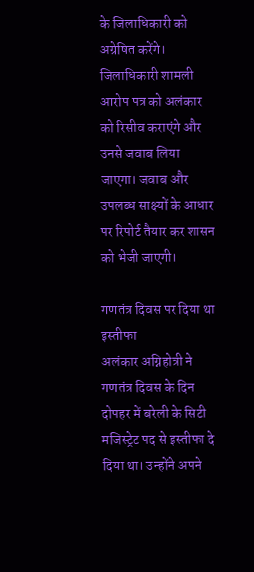के जिलाधिकारी को अग्रेषित करेंगे। जिलाधिकारी शामली आरोप पत्र को अलंकार को रिसीव कराएंगे और उनसे जवाब लिया जाएगा। जवाब और उपलब्ध साक्ष्यों के आधार पर रिपोर्ट तैयार कर शासन को भेजी जाएगी।

गणतंत्र दिवस पर दिया था इस्तीफा
अलंकार अग्निहोत्री ने गणतंत्र दिवस के दिन दोपहर में बरेली के सिटी मजिस्ट्रेट पद से इस्तीफा दे दिया था। उन्होंने अपने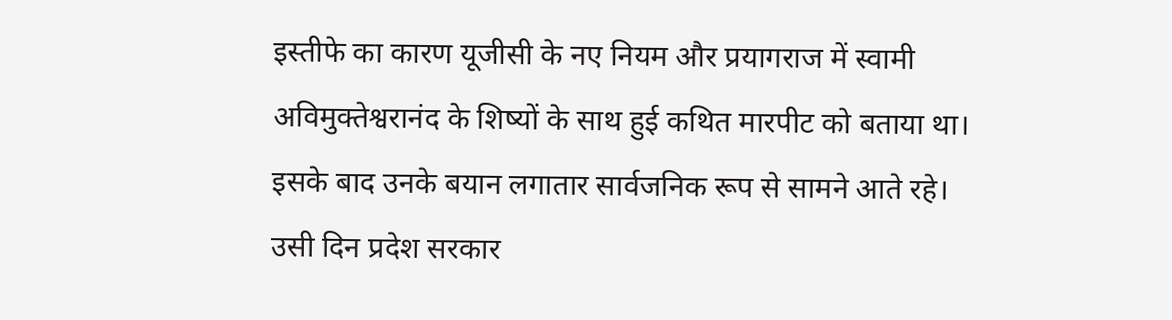इस्तीफे का कारण यूजीसी के नए नियम और प्रयागराज में स्वामी अविमुक्तेश्वरानंद के शिष्यों के साथ हुई कथित मारपीट को बताया था। इसके बाद उनके बयान लगातार सार्वजनिक रूप से सामने आते रहे। उसी दिन प्रदेश सरकार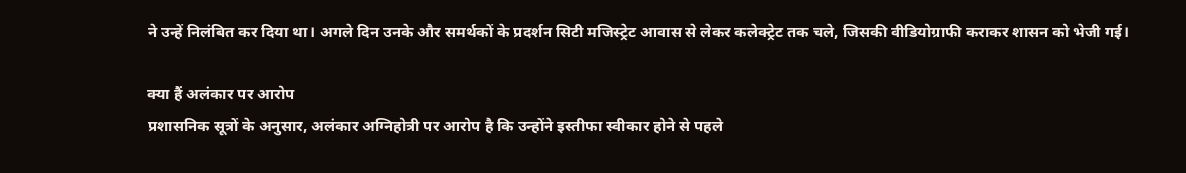ने उन्हें निलंबित कर दिया था। अगले दिन उनके और समर्थकों के प्रदर्शन सिटी मजिस्ट्रेट आवास से लेकर कलेक्ट्रेट तक चले, जिसकी वीडियोग्राफी कराकर शासन को भेजी गई।

क्या हैं अलंकार पर आरोप
प्रशासनिक सूत्रों के अनुसार, अलंकार अग्निहोत्री पर आरोप है कि उन्होंने इस्तीफा स्वीकार होने से पहले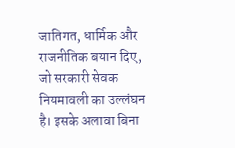जातिगत, धार्मिक और राजनीतिक बयान दिए, जो सरकारी सेवक नियमावली का उल्लंघन है। इसके अलावा बिना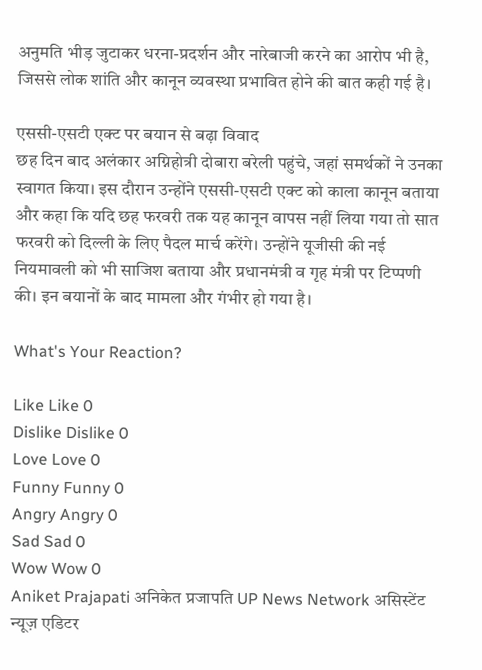अनुमति भीड़ जुटाकर धरना-प्रदर्शन और नारेबाजी करने का आरोप भी है, जिससे लोक शांति और कानून व्यवस्था प्रभावित होने की बात कही गई है।

एससी-एसटी एक्ट पर बयान से बढ़ा विवाद
छह दिन बाद अलंकार अग्निहोत्री दोबारा बरेली पहुंचे, जहां समर्थकों ने उनका स्वागत किया। इस दौरान उन्होंने एससी-एसटी एक्ट को काला कानून बताया और कहा कि यदि छह फरवरी तक यह कानून वापस नहीं लिया गया तो सात फरवरी को दिल्ली के लिए पैदल मार्च करेंगे। उन्होंने यूजीसी की नई नियमावली को भी साजिश बताया और प्रधानमंत्री व गृह मंत्री पर टिप्पणी की। इन बयानों के बाद मामला और गंभीर हो गया है।

What's Your Reaction?

Like Like 0
Dislike Dislike 0
Love Love 0
Funny Funny 0
Angry Angry 0
Sad Sad 0
Wow Wow 0
Aniket Prajapati अनिकेत प्रजापति UP News Network असिस्टेंट न्यूज़ एडिटर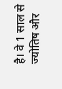है। वे 1 साल से ज्योतिष और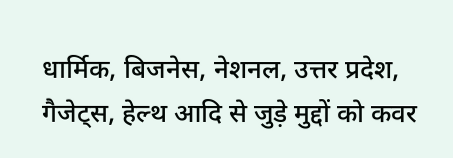धार्मिक, बिजनेस, नेशनल, उत्तर प्रदेश, गैजेट्स, हेल्थ आदि से जुड़े मुद्दों को कवर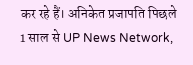कर रहे हैं। अनिकेत प्रजापति पिछले 1 साल से UP News Network,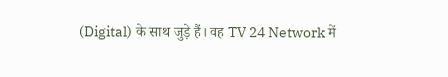(Digital) के साथ जुड़े हैं। वह TV 24 Network में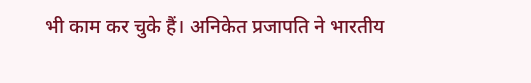भी काम कर चुके हैं। अनिकेत प्रजापति ने भारतीय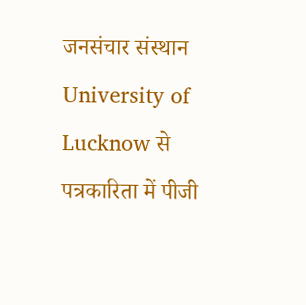जनसंचार संस्थान University of Lucknow से पत्रकारिता में पीजी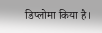डिप्लोमा किया है।